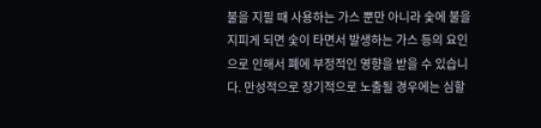불을 지필 때 사용하는 가스 뿐만 아니라 숯에 불을 지피게 되면 숯이 타면서 발생하는 가스 등의 요인으로 인해서 폐에 부정적인 영향을 받을 수 있습니다. 만성적으로 장기적으로 노출될 경우에는 심할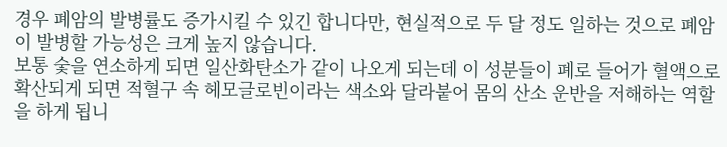경우 폐암의 발병률도 증가시킬 수 있긴 합니다만, 현실적으로 두 달 정도 일하는 것으로 폐암이 발병할 가능성은 크게 높지 않습니다.
보통 숯을 연소하게 되면 일산화탄소가 같이 나오게 되는데 이 성분들이 폐로 들어가 혈액으로 확산되게 되면 적혈구 속 헤모글로빈이라는 색소와 달라붙어 몸의 산소 운반을 저해하는 역할을 하게 됩니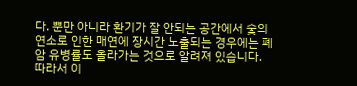다. 뿐만 아니라 환기가 잘 안되는 공간에서 숯의 연소로 인한 매연에 장시간 노출되는 경우에는 폐암 유병률도 올라가는 것으로 알려져 있습니다. 따라서 이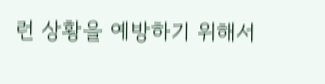런 상황을 예방하기 위해서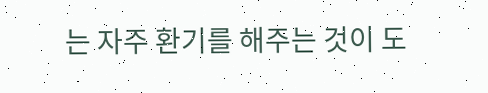는 자주 환기를 해주는 것이 도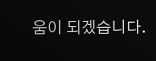움이 되겠습니다.